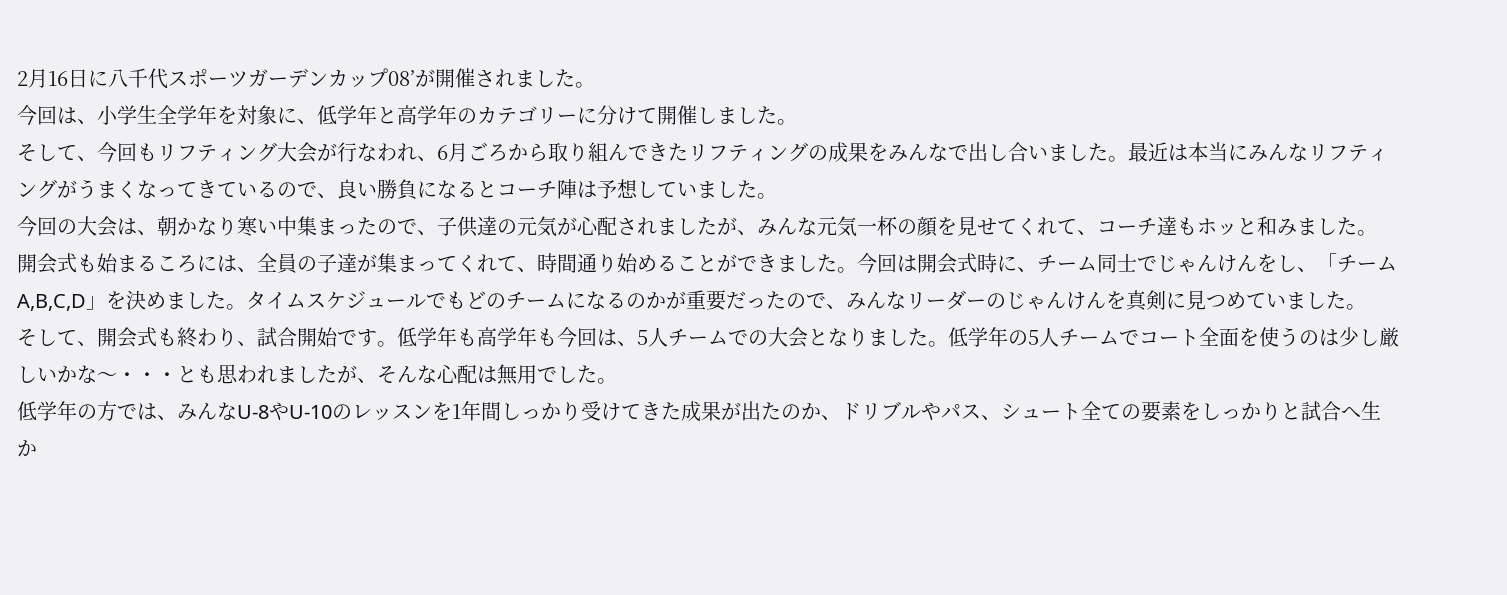2月16日に八千代スポーツガーデンカップ08’が開催されました。
今回は、小学生全学年を対象に、低学年と高学年のカテゴリーに分けて開催しました。
そして、今回もリフティング大会が行なわれ、6月ごろから取り組んできたリフティングの成果をみんなで出し合いました。最近は本当にみんなリフティングがうまくなってきているので、良い勝負になるとコーチ陣は予想していました。
今回の大会は、朝かなり寒い中集まったので、子供達の元気が心配されましたが、みんな元気一杯の顔を見せてくれて、コーチ達もホッと和みました。
開会式も始まるころには、全員の子達が集まってくれて、時間通り始めることができました。今回は開会式時に、チーム同士でじゃんけんをし、「チームA,B,C,D」を決めました。タイムスケジュールでもどのチームになるのかが重要だったので、みんなリーダーのじゃんけんを真剣に見つめていました。
そして、開会式も終わり、試合開始です。低学年も高学年も今回は、5人チームでの大会となりました。低学年の5人チームでコート全面を使うのは少し厳しいかな〜・・・とも思われましたが、そんな心配は無用でした。
低学年の方では、みんなU-8やU-10のレッスンを1年間しっかり受けてきた成果が出たのか、ドリブルやパス、シュート全ての要素をしっかりと試合へ生か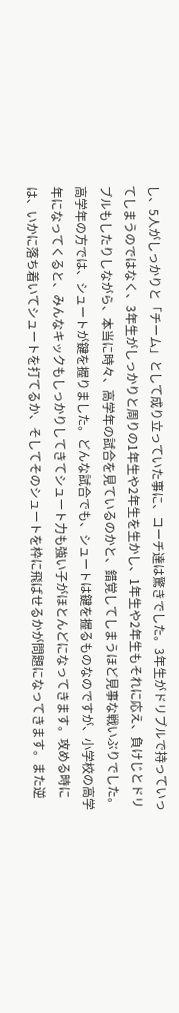し、5人がしっかりと「チーム」として成り立っていた事に、コーチ達は驚きでした。3年生がドリブルで持っていってしまうのではなく、3年生がしっかりと周りの1年生や2年生を生かし、1年生や2年生もそれに応え、負けじとドリブルもしたりしながら、本当に時々、高学年の試合を見ているのかと、錯覚してしまうほど見事な戦いぶりでした。
高学年の方では、シュートが鍵を握りました。どんな試合でも、シュートは鍵を握るものなのですが、小学校の高学年になってくると、みんなキックもしっかりしてきてシュート力も強い子がほとんどになってきます。攻める時には、いかに落ち着いてシュートを打てるか、そしてそのシュートを枠に飛ばせるかが問題になってきます。また逆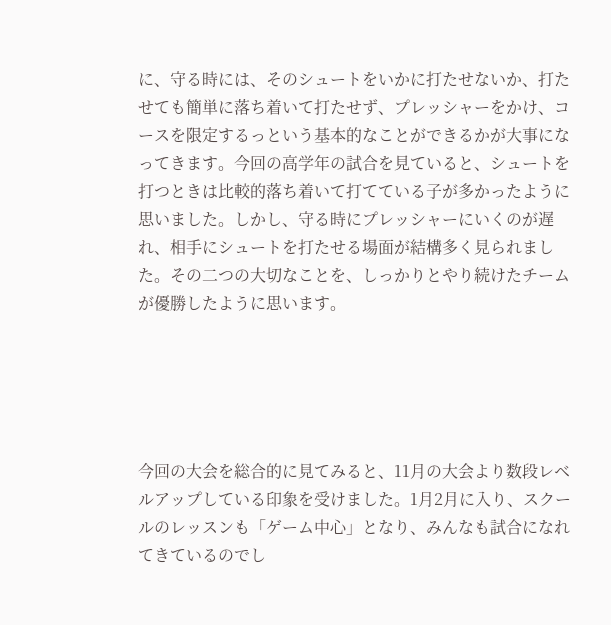に、守る時には、そのシュートをいかに打たせないか、打たせても簡単に落ち着いて打たせず、プレッシャーをかけ、コースを限定するっという基本的なことができるかが大事になってきます。今回の高学年の試合を見ていると、シュートを打つときは比較的落ち着いて打てている子が多かったように思いました。しかし、守る時にプレッシャーにいくのが遅れ、相手にシュートを打たせる場面が結構多く見られました。その二つの大切なことを、しっかりとやり続けたチームが優勝したように思います。





今回の大会を総合的に見てみると、11月の大会より数段レベルアップしている印象を受けました。1月2月に入り、スクールのレッスンも「ゲーム中心」となり、みんなも試合になれてきているのでし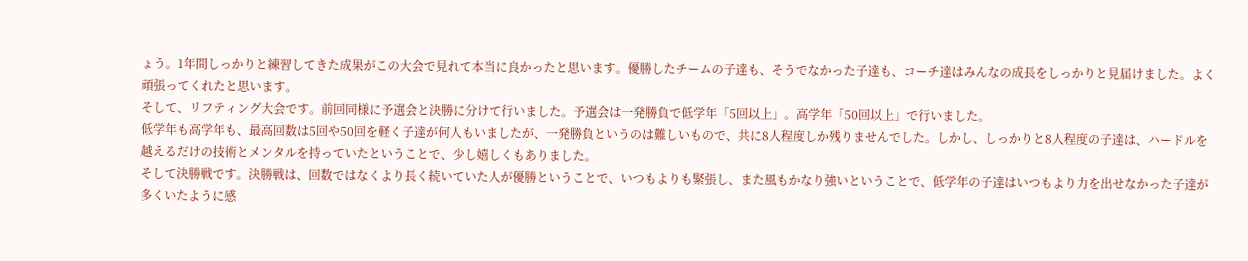ょう。1年間しっかりと練習してきた成果がこの大会で見れて本当に良かったと思います。優勝したチームの子達も、そうでなかった子達も、コーチ達はみんなの成長をしっかりと見届けました。よく頑張ってくれたと思います。
そして、リフティング大会です。前回同様に予選会と決勝に分けて行いました。予選会は一発勝負で低学年「5回以上」。高学年「50回以上」で行いました。
低学年も高学年も、最高回数は5回や50回を軽く子達が何人もいましたが、一発勝負というのは難しいもので、共に8人程度しか残りませんでした。しかし、しっかりと8人程度の子達は、ハードルを越えるだけの技術とメンタルを持っていたということで、少し嬉しくもありました。
そして決勝戦です。決勝戦は、回数ではなくより長く続いていた人が優勝ということで、いつもよりも緊張し、また風もかなり強いということで、低学年の子達はいつもより力を出せなかった子達が多くいたように感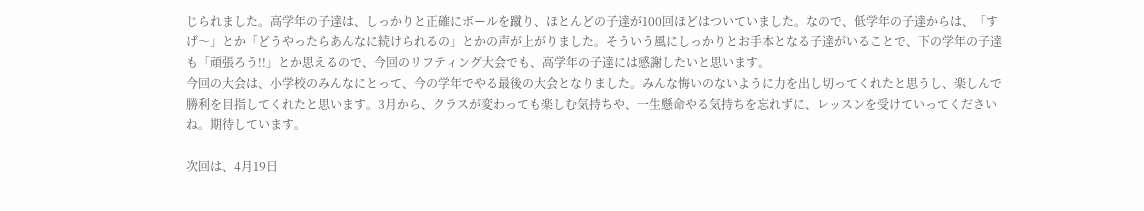じられました。高学年の子達は、しっかりと正確にボールを蹴り、ほとんどの子達が100回ほどはついていました。なので、低学年の子達からは、「すげ〜」とか「どうやったらあんなに続けられるの」とかの声が上がりました。そういう風にしっかりとお手本となる子達がいることで、下の学年の子達も「頑張ろう!!」とか思えるので、今回のリフティング大会でも、高学年の子達には感謝したいと思います。
今回の大会は、小学校のみんなにとって、今の学年でやる最後の大会となりました。みんな悔いのないように力を出し切ってくれたと思うし、楽しんで勝利を目指してくれたと思います。3月から、クラスが変わっても楽しむ気持ちや、一生懸命やる気持ちを忘れずに、レッスンを受けていってくださいね。期待しています。

次回は、4月19日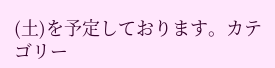(土)を予定しております。カテゴリー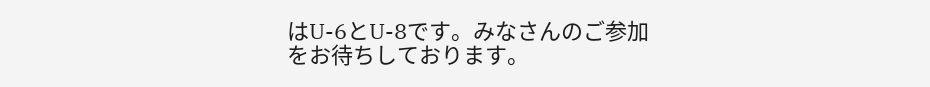はU-6とU-8です。みなさんのご参加をお待ちしております。